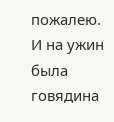пожалею.
И на ужин была говядина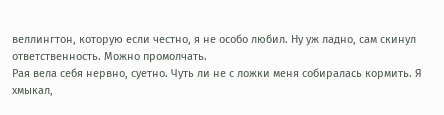веллингтон, которую если честно, я не особо любил. Ну уж ладно, сам скинул ответственность. Можно промолчать.
Рая вела себя нервно, суетно. Чуть ли не с ложки меня собиралась кормить. Я хмыкал,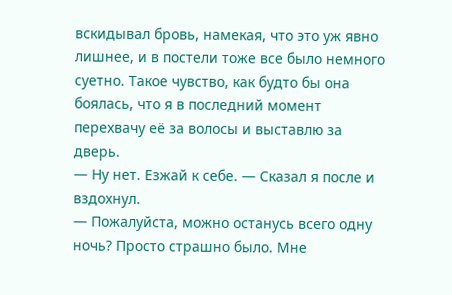вскидывал бровь, намекая, что это уж явно лишнее, и в постели тоже все было немного суетно. Такое чувство, как будто бы она боялась, что я в последний момент перехвачу её за волосы и выставлю за дверь.
— Ну нет. Езжай к себе. — Сказал я после и вздохнул.
— Пожалуйста, можно останусь всего одну ночь? Просто страшно было. Мне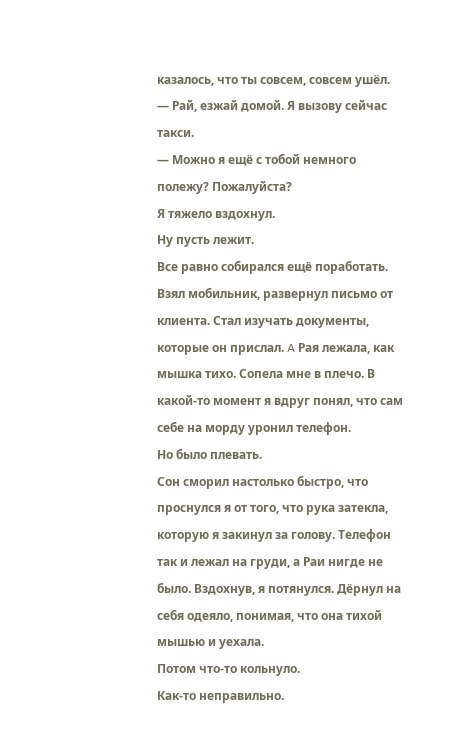казалось, что ты совсем, совсем ушёл.
— Рай, езжай домой. Я вызову сейчас такси.
— Можно я ещё с тобой немного полежу? Пожалуйста?
Я тяжело вздохнул.
Ну пусть лежит.
Все равно собирался ещё поработать. Взял мобильник, развернул письмо от клиента. Стал изучать документы, которые он прислал. A Рая лежала, как мышка тихо. Сопела мне в плечо. В какой-то момент я вдруг понял, что сам себе на морду уронил телефон.
Но было плевать.
Сон сморил настолько быстро, что проснулся я от того, что рука затекла, которую я закинул за голову. Телефон так и лежал на груди, а Раи нигде не было. Вздохнув, я потянулся. Дёрнул на себя одеяло, понимая, что она тихой мышью и уехала.
Потом что-то кольнуло.
Как-то неправильно.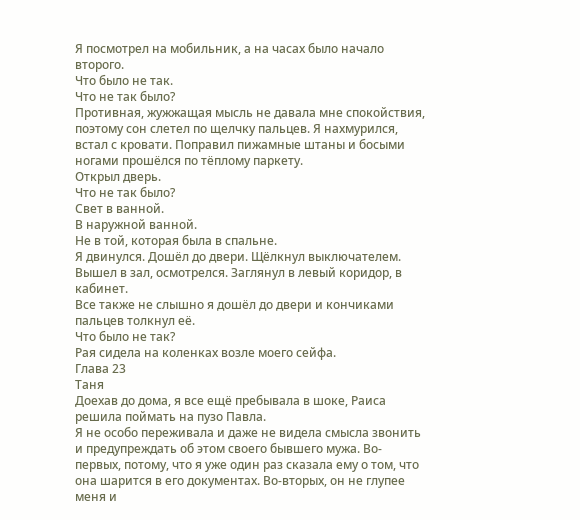Я посмотрел на мобильник, а на часах было начало второго.
Что было не так.
Что не так было?
Противная, жужжащая мысль не давала мне спокойствия, поэтому сон слетел по щелчку пальцев. Я нахмурился, встал с кровати. Поправил пижамные штаны и босыми ногами прошёлся по тёплому паркету.
Открыл дверь.
Что не так было?
Свет в ванной.
В наружной ванной.
Не в той, которая была в спальне.
Я двинулся. Дошёл до двери. Щёлкнул выключателем. Вышел в зал, осмотрелся. Заглянул в левый коридор, в кабинет.
Все также не слышно я дошёл до двери и кончиками пальцев толкнул её.
Что было не так?
Рая сидела на коленках возле моего сейфа.
Глава 23
Таня
Доехав до дома, я все ещё пребывала в шоке, Раиса решила поймать на пузо Павла.
Я не особо переживала и даже не видела смысла звонить и предупреждать об этом своего бывшего мужа. Во- первых, потому, что я уже один раз сказала ему о том, что она шарится в его документах. Во-вторых, он не глупее меня и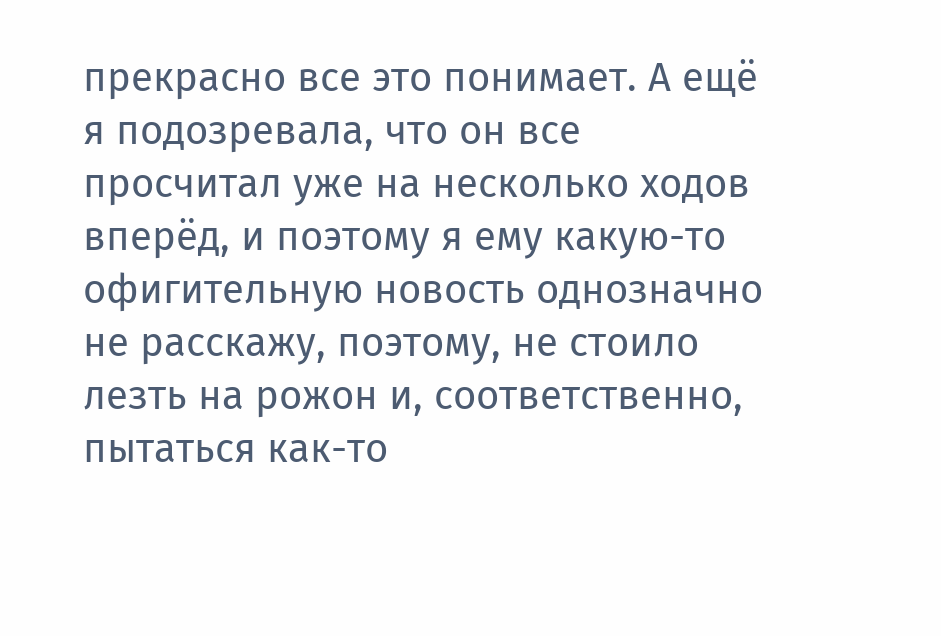прекрасно все это понимает. А ещё я подозревала, что он все просчитал уже на несколько ходов вперёд, и поэтому я ему какую-то офигительную новость однозначно не расскажу, поэтому, не стоило лезть на рожон и, соответственно, пытаться как-то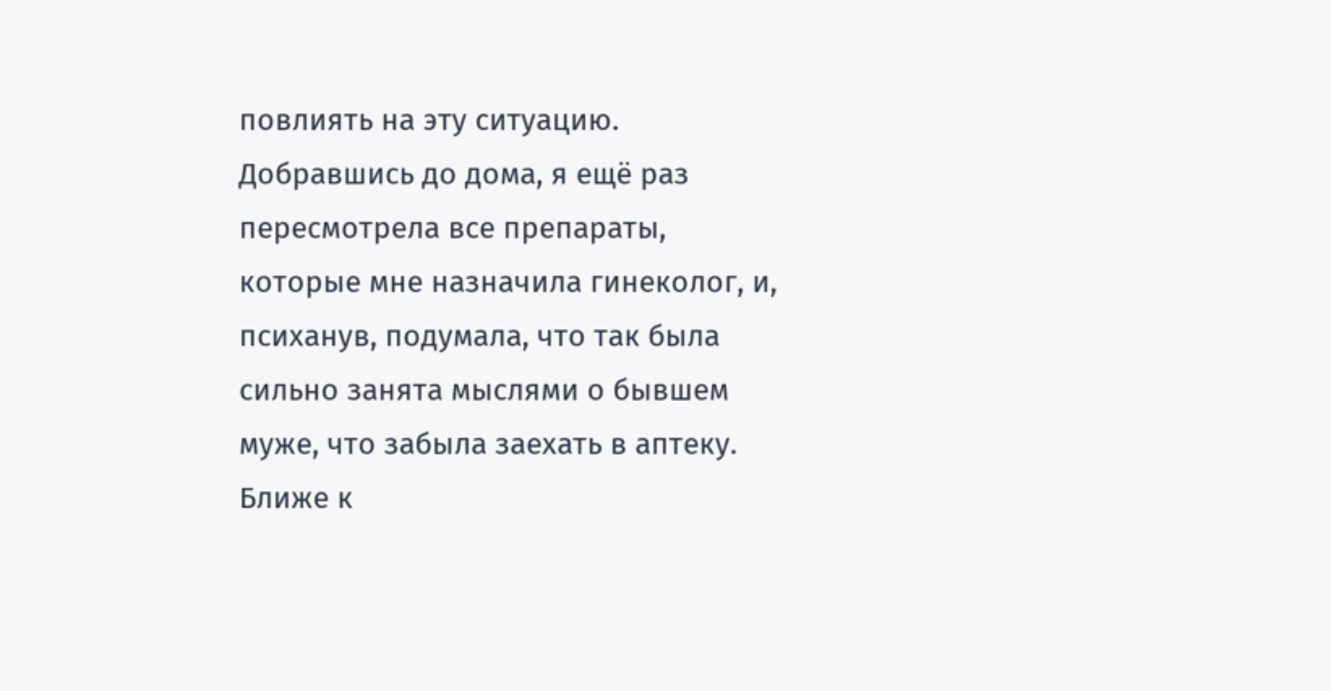повлиять на эту ситуацию.
Добравшись до дома, я ещё раз пересмотрела все препараты, которые мне назначила гинеколог, и, психанув, подумала, что так была сильно занята мыслями о бывшем муже, что забыла заехать в аптеку. Ближе к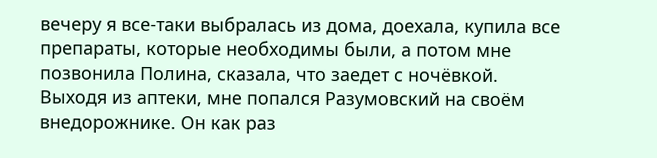вечеру я все-таки выбралась из дома, доехала, купила все препараты, которые необходимы были, а потом мне позвонила Полина, сказала, что заедет с ночёвкой. Выходя из аптеки, мне попался Разумовский на своём внедорожнике. Он как раз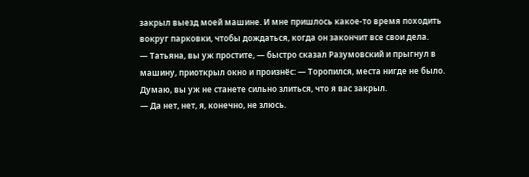закрыл выезд моей машине. И мне пришлось какое-то время походить вокруг парковки, чтобы дождаться, когда он закончит все свои дела.
— Татьяна, вы уж простите, — быстро сказал Разумовский и прыгнул в машину, приоткрыл окно и произнёс: — Торопился, места нигде не было. Думаю, вы уж не станете сильно злиться, что я вас закрыл.
— Да нет, нет, я, конечно, не злюсь.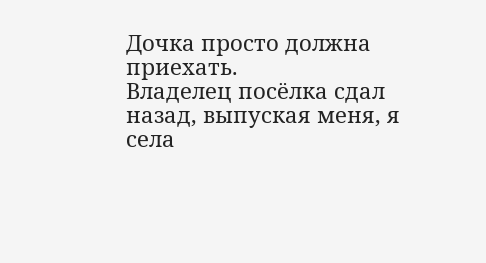Дочка просто должна приехать.
Владелец посёлка сдал назад, выпуская меня, я села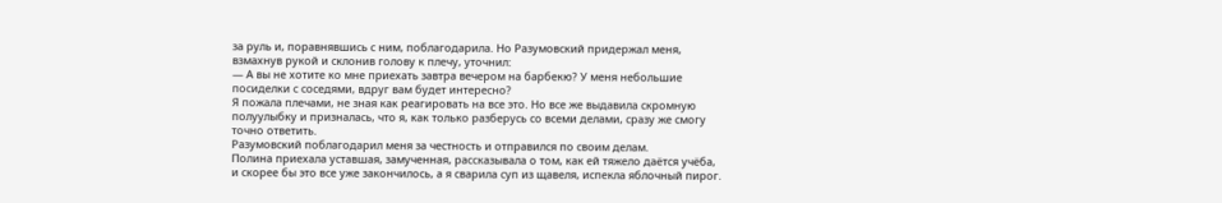за руль и, поравнявшись с ним, поблагодарила. Но Разумовский придержал меня, взмахнув рукой и склонив голову к плечу, уточнил:
— А вы не хотите ко мне приехать завтра вечером на барбекю? У меня небольшие посиделки с соседями, вдруг вам будет интересно?
Я пожала плечами, не зная как реагировать на все это. Но все же выдавила скромную полуулыбку и призналась, что я, как только разберусь со всеми делами, сразу же смогу точно ответить.
Разумовский поблагодарил меня за честность и отправился по своим делам.
Полина приехала уставшая, замученная, рассказывала о том, как ей тяжело даётся учёба, и скорее бы это все уже закончилось, а я сварила суп из щавеля, испекла яблочный пирог.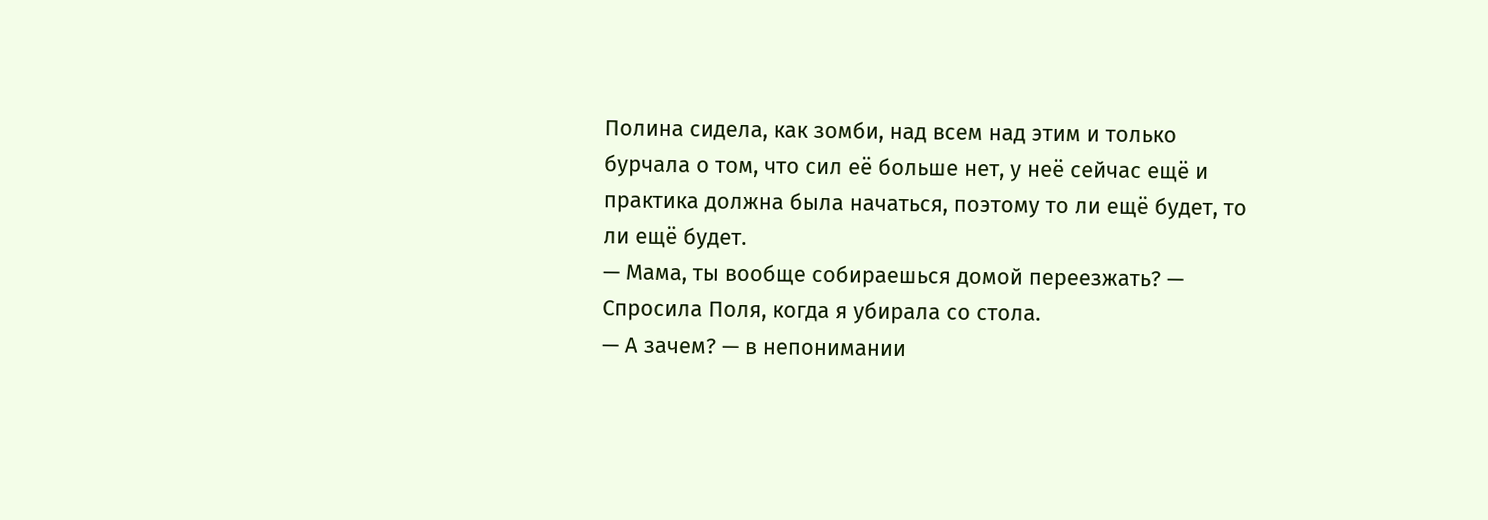Полина сидела, как зомби, над всем над этим и только бурчала о том, что сил её больше нет, у неё сейчас ещё и практика должна была начаться, поэтому то ли ещё будет, то ли ещё будет.
— Мама, ты вообще собираешься домой переезжать? — Спросила Поля, когда я убирала со стола.
— А зачем? — в непонимании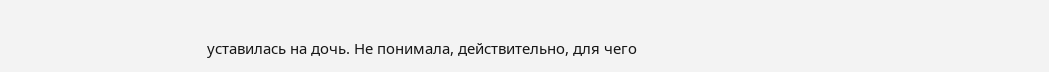уставилась на дочь. Не понимала, действительно, для чего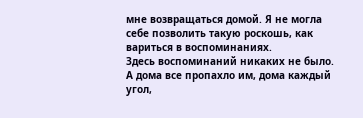мне возвращаться домой. Я не могла себе позволить такую роскошь, как вариться в воспоминаниях.
Здесь воспоминаний никаких не было.
А дома все пропахло им, дома каждый угол,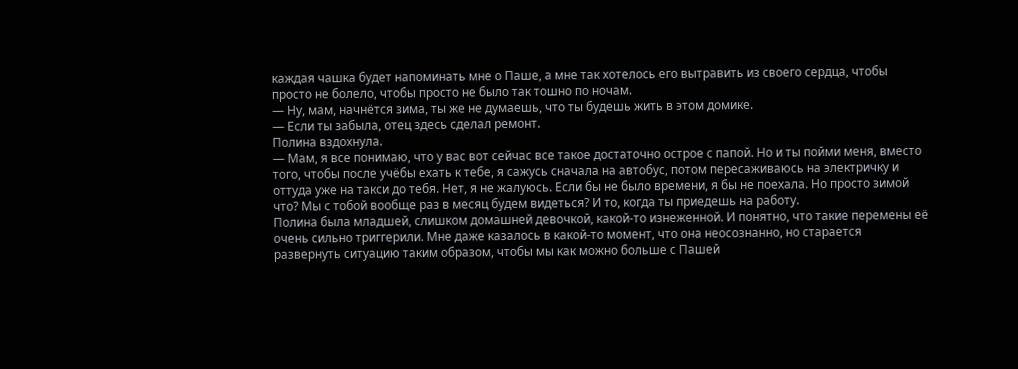каждая чашка будет напоминать мне о Паше, а мне так хотелось его вытравить из своего сердца, чтобы просто не болело, чтобы просто не было так тошно по ночам.
— Ну, мам, начнётся зима, ты же не думаешь, что ты будешь жить в этом домике.
— Если ты забыла, отец здесь сделал ремонт.
Полина вздохнула.
— Мам, я все понимаю, что у вас вот сейчас все такое достаточно острое с папой. Но и ты пойми меня, вместо того, чтобы после учёбы ехать к тебе, я сажусь сначала на автобус, потом пересаживаюсь на электричку и оттуда уже на такси до тебя. Нет, я не жалуюсь. Если бы не было времени, я бы не поехала. Но просто зимой что? Мы с тобой вообще раз в месяц будем видеться? И то, когда ты приедешь на работу.
Полина была младшей, слишком домашней девочкой, какой-то изнеженной. И понятно, что такие перемены её очень сильно триггерили. Мне даже казалось в какой-то момент, что она неосознанно, но старается развернуть ситуацию таким образом, чтобы мы как можно больше с Пашей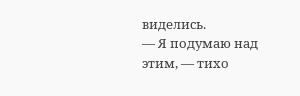виделись.
— Я подумаю над этим, — тихо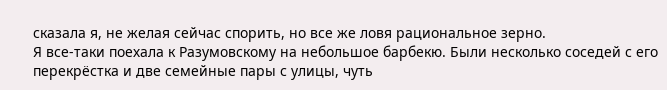сказала я, не желая сейчас спорить, но все же ловя рациональное зерно.
Я все-таки поехала к Разумовскому на небольшое барбекю. Были несколько соседей с его перекрёстка и две семейные пары с улицы, чуть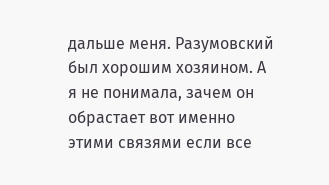дальше меня. Разумовский был хорошим хозяином. А я не понимала, зачем он обрастает вот именно этими связями если все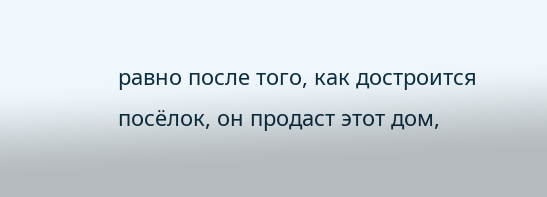равно после того, как достроится посёлок, он продаст этот дом,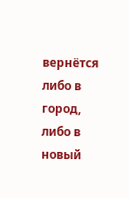вернётся либо в город, либо в новый